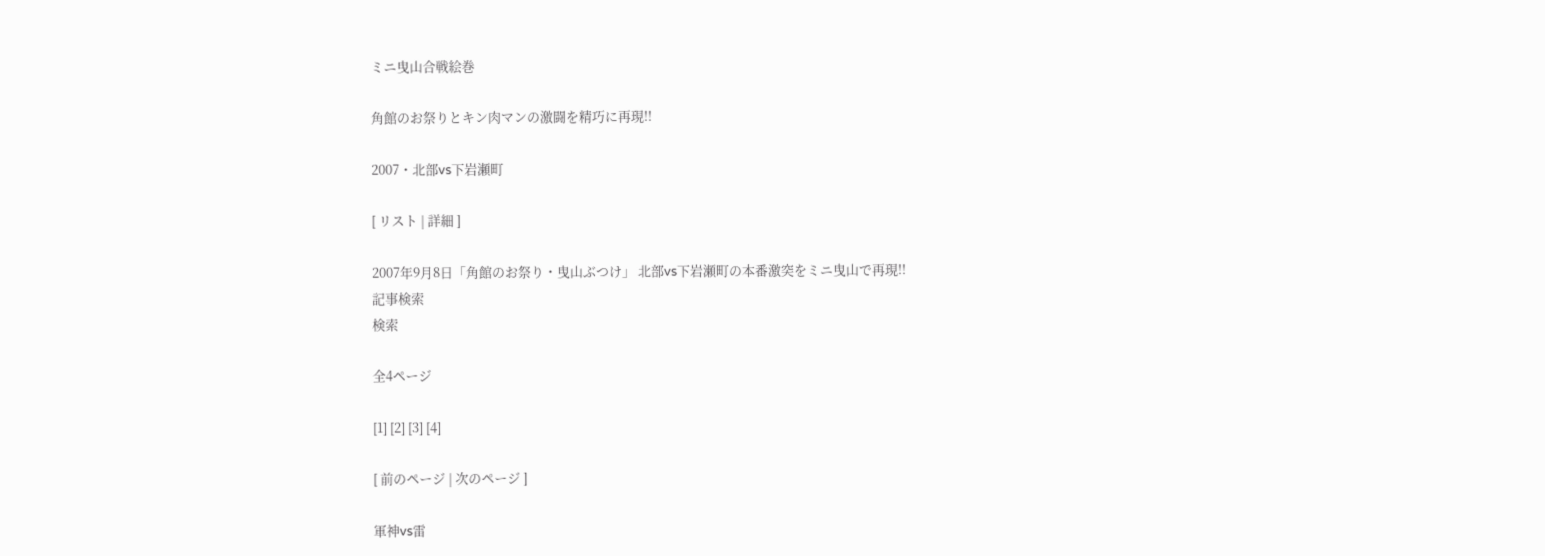ミニ曳山合戦絵巻

角館のお祭りとキン肉マンの激闘を精巧に再現!!

2007・北部vs下岩瀬町

[ リスト | 詳細 ]

2007年9月8日「角館のお祭り・曳山ぶつけ」 北部vs下岩瀬町の本番激突をミニ曳山で再現!!
記事検索
検索

全4ページ

[1] [2] [3] [4]

[ 前のページ | 次のページ ]

軍神vs雷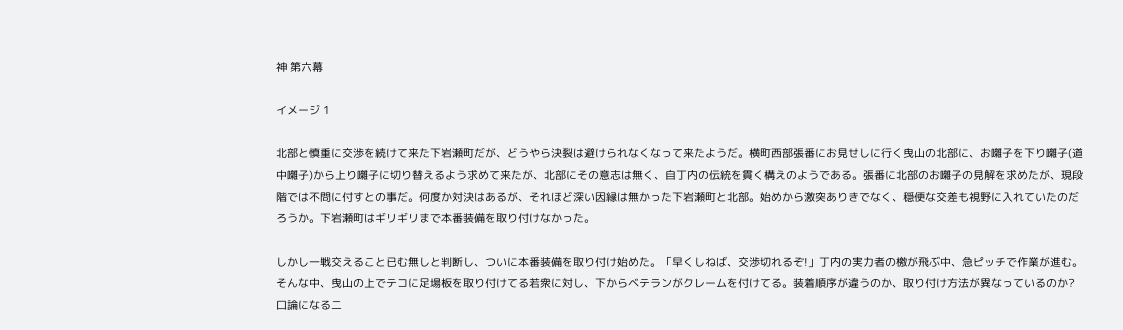神 第六幕

イメージ 1

北部と慎重に交渉を続けて来た下岩瀬町だが、どうやら決裂は避けられなくなって来たようだ。横町西部張番にお見せしに行く曳山の北部に、お囃子を下り囃子(道中囃子)から上り囃子に切り替えるよう求めて来たが、北部にその意志は無く、自丁内の伝統を貫く構えのようである。張番に北部のお囃子の見解を求めたが、現段階では不問に付すとの事だ。何度か対決はあるが、それほど深い因縁は無かった下岩瀬町と北部。始めから激突ありきでなく、穏便な交差も視野に入れていたのだろうか。下岩瀬町はギリギリまで本番装備を取り付けなかった。

しかし一戦交えること已む無しと判断し、ついに本番装備を取り付け始めた。「早くしねば、交渉切れるぞ!」丁内の実力者の檄が飛ぶ中、急ピッチで作業が進む。そんな中、曳山の上でテコに足場板を取り付けてる若衆に対し、下からベテランがクレームを付けてる。装着順序が違うのか、取り付け方法が異なっているのか?口論になる二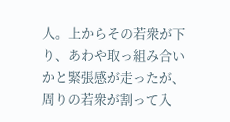人。上からその若衆が下り、あわや取っ組み合いかと緊張感が走ったが、周りの若衆が割って入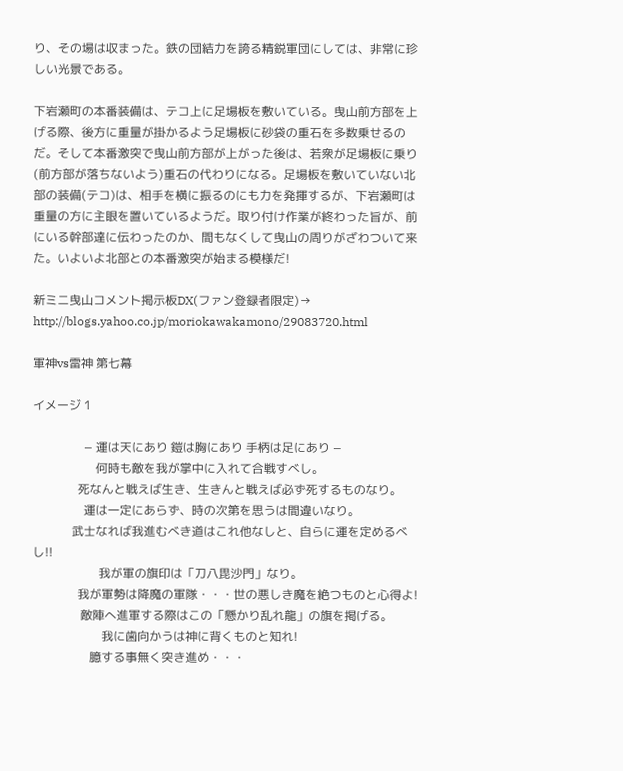り、その場は収まった。鉄の団結力を誇る精鋭軍団にしては、非常に珍しい光景である。

下岩瀬町の本番装備は、テコ上に足場板を敷いている。曳山前方部を上げる際、後方に重量が掛かるよう足場板に砂袋の重石を多数乗せるのだ。そして本番激突で曳山前方部が上がった後は、若衆が足場板に乗り(前方部が落ちないよう)重石の代わりになる。足場板を敷いていない北部の装備(テコ)は、相手を横に振るのにも力を発揮するが、下岩瀬町は重量の方に主眼を置いているようだ。取り付け作業が終わった旨が、前にいる幹部達に伝わったのか、間もなくして曳山の周りがざわついて来た。いよいよ北部との本番激突が始まる模様だ!

新ミニ曳山コメント掲示板DX(ファン登録者限定)→ http://blogs.yahoo.co.jp/moriokawakamono/29083720.html

軍神vs雷神 第七幕

イメージ 1

                 − 運は天にあり 鎧は胸にあり 手柄は足にあり −
                     何時も敵を我が掌中に入れて合戦すべし。
               死なんと戦えば生き、生きんと戦えば必ず死するものなり。
                 運は一定にあらず、時の次第を思うは間違いなり。
             武士なれば我進むべき道はこれ他なしと、自らに運を定めるべし!!
                      我が軍の旗印は「刀八毘沙門」なり。
               我が軍勢は降魔の軍隊・・・世の悪しき魔を絶つものと心得よ!
                敵陣へ進軍する際はこの「懸かり乱れ龍」の旗を掲げる。
                       我に歯向かうは神に背くものと知れ!
                   臆する事無く突き進め・・・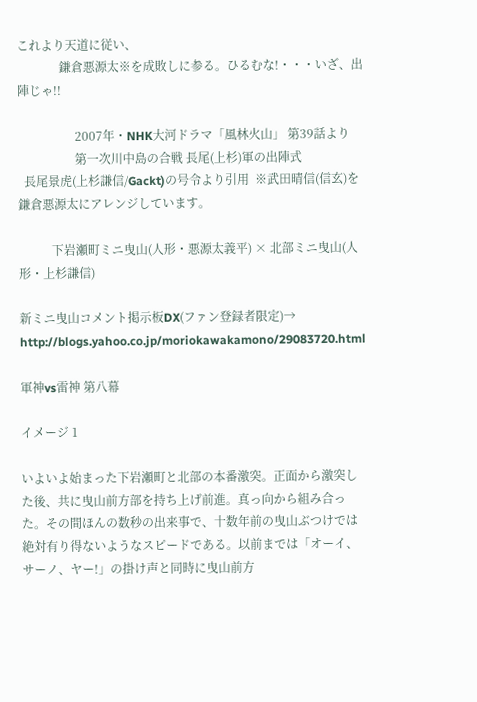これより天道に従い、
              鎌倉悪源太※を成敗しに参る。ひるむな!・・・いざ、出陣じゃ!!

                   2007年・NHK大河ドラマ「風林火山」 第39話より
                   第一次川中島の合戦 長尾(上杉)軍の出陣式
  長尾景虎(上杉謙信/Gackt)の号令より引用  ※武田晴信(信玄)を鎌倉悪源太にアレンジしています。

           下岩瀬町ミニ曳山(人形・悪源太義平) × 北部ミニ曳山(人形・上杉謙信)

新ミニ曳山コメント掲示板DX(ファン登録者限定)→ http://blogs.yahoo.co.jp/moriokawakamono/29083720.html

軍神vs雷神 第八幕

イメージ 1

いよいよ始まった下岩瀬町と北部の本番激突。正面から激突した後、共に曳山前方部を持ち上げ前進。真っ向から組み合った。その間ほんの数秒の出来事で、十数年前の曳山ぶつけでは絶対有り得ないようなスピードである。以前までは「オーイ、サーノ、ヤー!」の掛け声と同時に曳山前方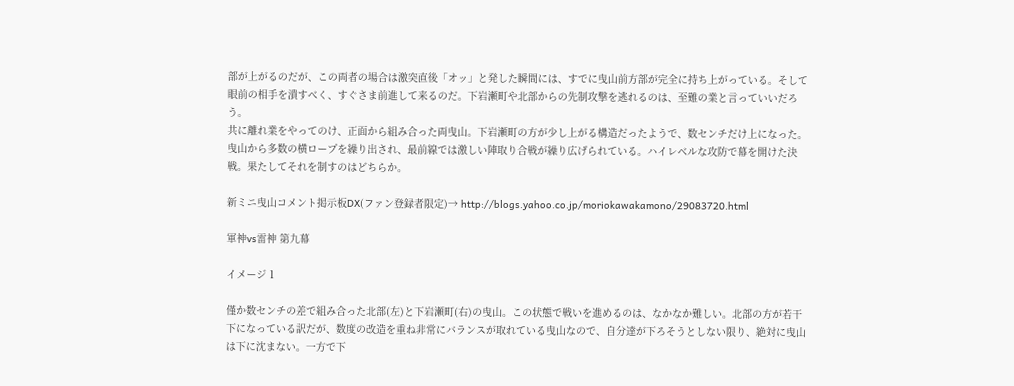部が上がるのだが、この両者の場合は激突直後「オッ」と発した瞬間には、すでに曳山前方部が完全に持ち上がっている。そして眼前の相手を潰すべく、すぐさま前進して来るのだ。下岩瀬町や北部からの先制攻撃を逃れるのは、至難の業と言っていいだろう。
共に離れ業をやってのけ、正面から組み合った両曳山。下岩瀬町の方が少し上がる構造だったようで、数センチだけ上になった。曳山から多数の横ロープを繰り出され、最前線では激しい陣取り合戦が繰り広げられている。ハイレベルな攻防で幕を開けた決戦。果たしてそれを制すのはどちらか。

新ミニ曳山コメント掲示板DX(ファン登録者限定)→ http://blogs.yahoo.co.jp/moriokawakamono/29083720.html

軍神vs雷神 第九幕

イメージ 1

僅か数センチの差で組み合った北部(左)と下岩瀬町(右)の曳山。この状態で戦いを進めるのは、なかなか難しい。北部の方が若干下になっている訳だが、数度の改造を重ね非常にバランスが取れている曳山なので、自分達が下ろそうとしない限り、絶対に曳山は下に沈まない。一方で下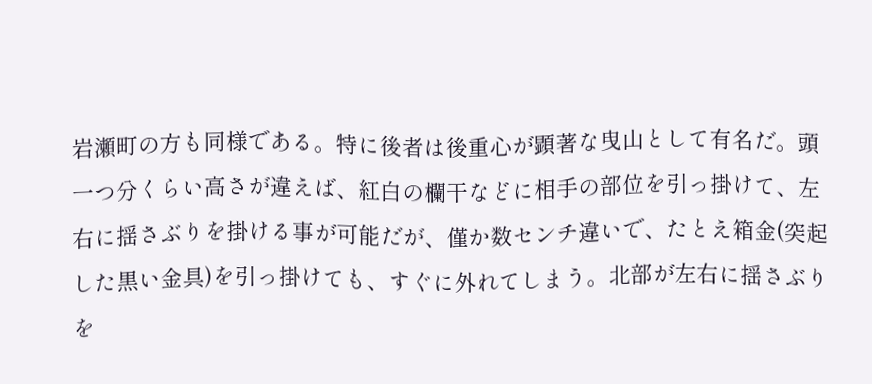岩瀬町の方も同様である。特に後者は後重心が顕著な曳山として有名だ。頭一つ分くらい高さが違えば、紅白の欄干などに相手の部位を引っ掛けて、左右に揺さぶりを掛ける事が可能だが、僅か数センチ違いで、たとえ箱金(突起した黒い金具)を引っ掛けても、すぐに外れてしまう。北部が左右に揺さぶりを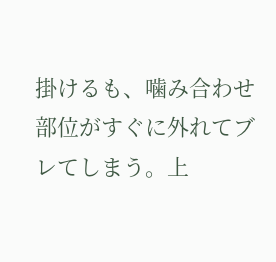掛けるも、噛み合わせ部位がすぐに外れてブレてしまう。上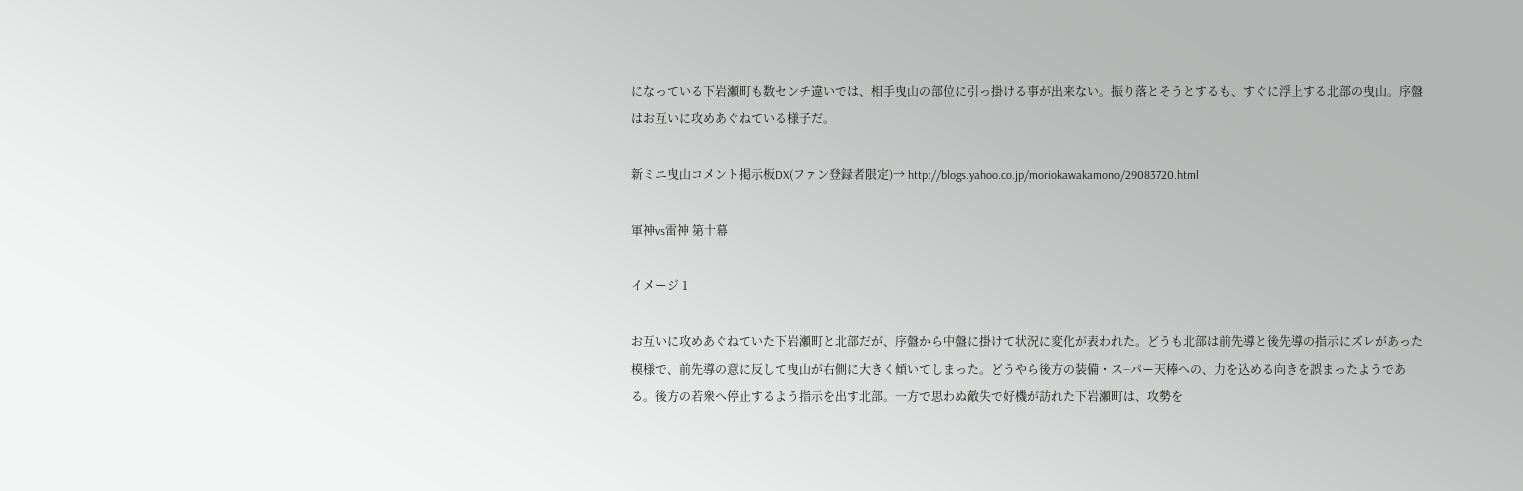になっている下岩瀬町も数センチ違いでは、相手曳山の部位に引っ掛ける事が出来ない。振り落とそうとするも、すぐに浮上する北部の曳山。序盤はお互いに攻めあぐねている様子だ。

新ミニ曳山コメント掲示板DX(ファン登録者限定)→ http://blogs.yahoo.co.jp/moriokawakamono/29083720.html

軍神vs雷神 第十幕

イメージ 1

お互いに攻めあぐねていた下岩瀬町と北部だが、序盤から中盤に掛けて状況に変化が表われた。どうも北部は前先導と後先導の指示にズレがあった模様で、前先導の意に反して曳山が右側に大きく傾いてしまった。どうやら後方の装備・ス−パー天棒への、力を込める向きを誤まったようである。後方の若衆へ停止するよう指示を出す北部。一方で思わぬ敵失で好機が訪れた下岩瀬町は、攻勢を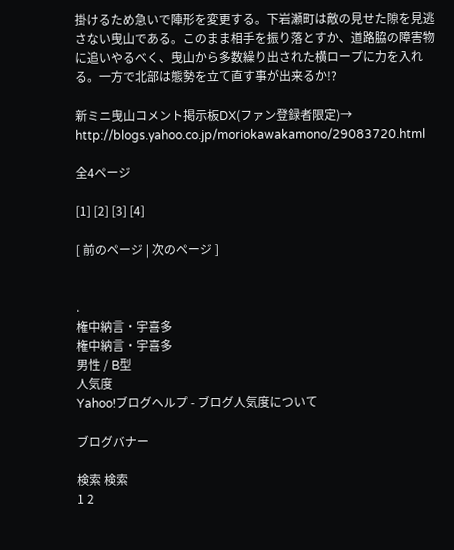掛けるため急いで陣形を変更する。下岩瀬町は敵の見せた隙を見逃さない曳山である。このまま相手を振り落とすか、道路脇の障害物に追いやるべく、曳山から多数繰り出された横ロープに力を入れる。一方で北部は態勢を立て直す事が出来るか!?

新ミニ曳山コメント掲示板DX(ファン登録者限定)→ http://blogs.yahoo.co.jp/moriokawakamono/29083720.html

全4ページ

[1] [2] [3] [4]

[ 前のページ | 次のページ ]


.
権中納言・宇喜多
権中納言・宇喜多
男性 / B型
人気度
Yahoo!ブログヘルプ - ブログ人気度について

ブログバナー

検索 検索
1 2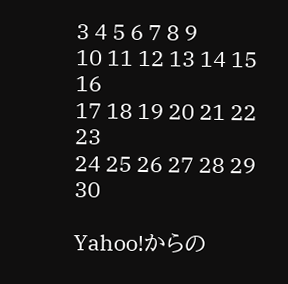3 4 5 6 7 8 9
10 11 12 13 14 15 16
17 18 19 20 21 22 23
24 25 26 27 28 29 30

Yahoo!からの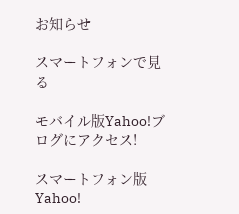お知らせ

スマートフォンで見る

モバイル版Yahoo!ブログにアクセス!

スマートフォン版Yahoo!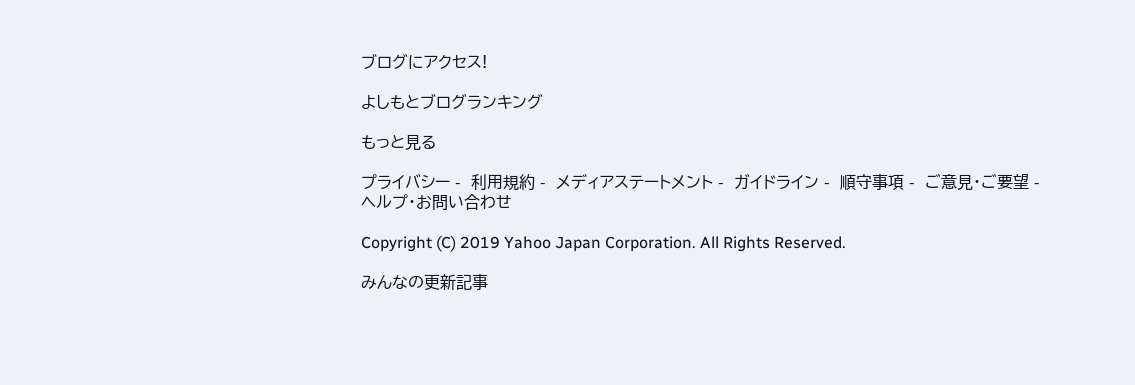ブログにアクセス!

よしもとブログランキング

もっと見る

プライバシー -  利用規約 -  メディアステートメント -  ガイドライン -  順守事項 -  ご意見・ご要望 -  ヘルプ・お問い合わせ

Copyright (C) 2019 Yahoo Japan Corporation. All Rights Reserved.

みんなの更新記事